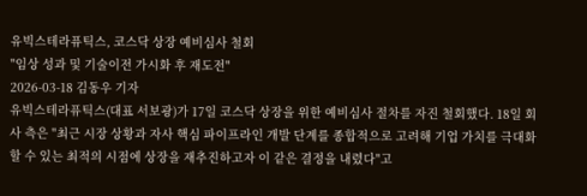유빅스테라퓨틱스, 코스닥 상장 예비심사 철회
"임상 성과 및 기술이전 가시화 후 재도전"
2026-03-18 김동우 기자
유빅스테라퓨틱스(대표 서보광)가 17일 코스닥 상장을 위한 예비심사 절차를 자진 철회했다. 18일 회사 측은 "최근 시장 상황과 자사 핵심 파이프라인 개발 단계를 종합적으로 고려해 기업 가치를 극대화할 수 있는 최적의 시점에 상장을 재추진하고자 이 같은 결정을 내렸다"고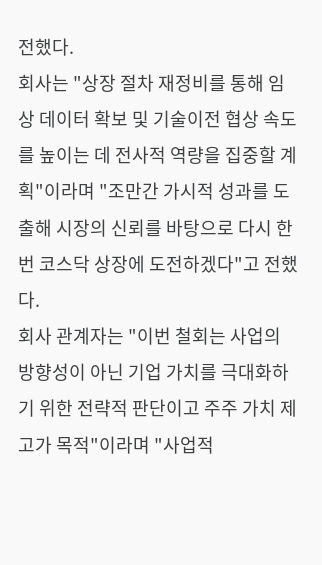전했다.
회사는 "상장 절차 재정비를 통해 임상 데이터 확보 및 기술이전 협상 속도를 높이는 데 전사적 역량을 집중할 계획"이라며 "조만간 가시적 성과를 도출해 시장의 신뢰를 바탕으로 다시 한 번 코스닥 상장에 도전하겠다"고 전했다.
회사 관계자는 "이번 철회는 사업의 방향성이 아닌 기업 가치를 극대화하기 위한 전략적 판단이고 주주 가치 제고가 목적"이라며 "사업적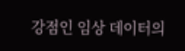강점인 임상 데이터의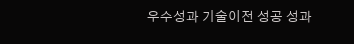우수성과 기술이전 성공 성과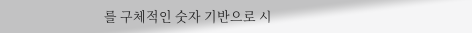를 구체적인 숫자 기반으로 시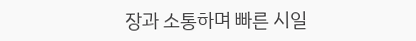장과 소통하며 빠른 시일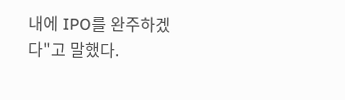내에 IPO를 완주하겠다"고 말했다.